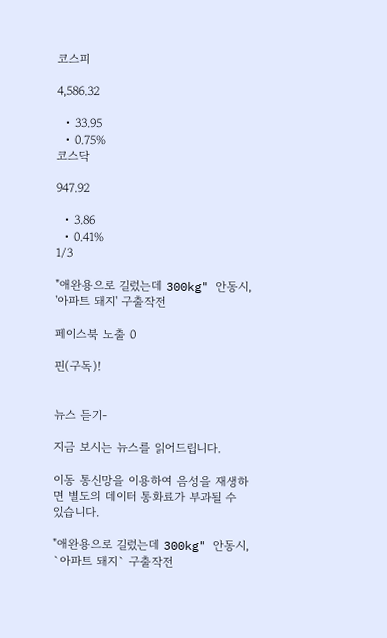코스피

4,586.32

  • 33.95
  • 0.75%
코스닥

947.92

  • 3.86
  • 0.41%
1/3

"애완용으로 길렀는데 300kg" 안동시, '아파트 돼지' 구출작전

페이스북 노출 0

핀(구독)!


뉴스 듣기-

지금 보시는 뉴스를 읽어드립니다.

이동 통신망을 이용하여 음성을 재생하면 별도의 데이터 통화료가 부과될 수 있습니다.

"애완용으로 길렀는데 300kg" 안동시, `아파트 돼지` 구출작전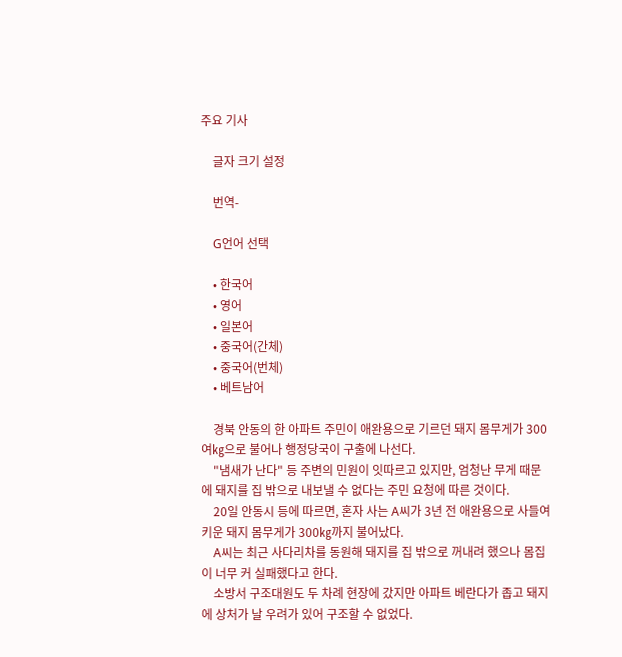주요 기사

    글자 크기 설정

    번역-

    G언어 선택

    • 한국어
    • 영어
    • 일본어
    • 중국어(간체)
    • 중국어(번체)
    • 베트남어

    경북 안동의 한 아파트 주민이 애완용으로 기르던 돼지 몸무게가 300여㎏으로 불어나 행정당국이 구출에 나선다.
    "냄새가 난다" 등 주변의 민원이 잇따르고 있지만, 엄청난 무게 때문에 돼지를 집 밖으로 내보낼 수 없다는 주민 요청에 따른 것이다.
    20일 안동시 등에 따르면, 혼자 사는 A씨가 3년 전 애완용으로 사들여 키운 돼지 몸무게가 300㎏까지 불어났다.
    A씨는 최근 사다리차를 동원해 돼지를 집 밖으로 꺼내려 했으나 몸집이 너무 커 실패했다고 한다.
    소방서 구조대원도 두 차례 현장에 갔지만 아파트 베란다가 좁고 돼지에 상처가 날 우려가 있어 구조할 수 없었다.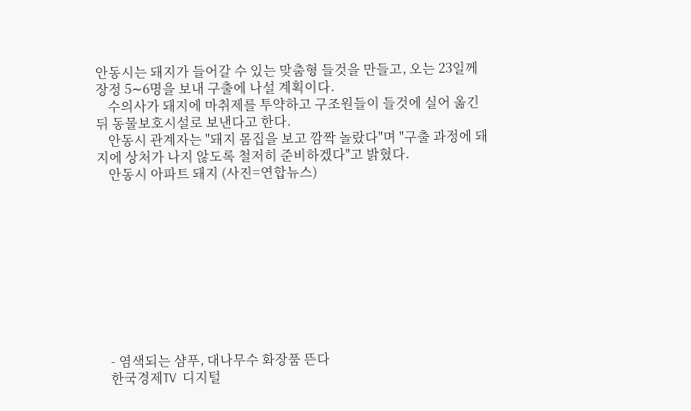안동시는 돼지가 들어갈 수 있는 맞춤형 들것을 만들고, 오는 23일께 장정 5∼6명을 보내 구출에 나설 계획이다.
    수의사가 돼지에 마취제를 투약하고 구조원들이 들것에 실어 옮긴 뒤 동물보호시설로 보낸다고 한다.
    안동시 관계자는 "돼지 몸집을 보고 깜짝 놀랐다"며 "구출 과정에 돼지에 상처가 나지 않도록 철저히 준비하겠다"고 밝혔다.
    안동시 아파트 돼지 (사진=연합뉴스)










    - 염색되는 샴푸, 대나무수 화장품 뜬다
    한국경제TV  디지털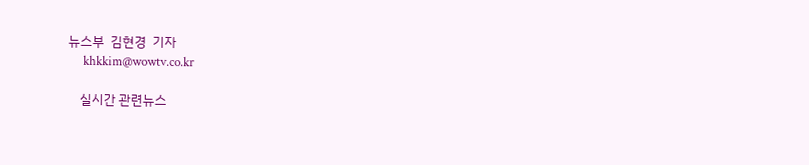뉴스부  김현경  기자
     khkkim@wowtv.co.kr

    실시간 관련뉴스